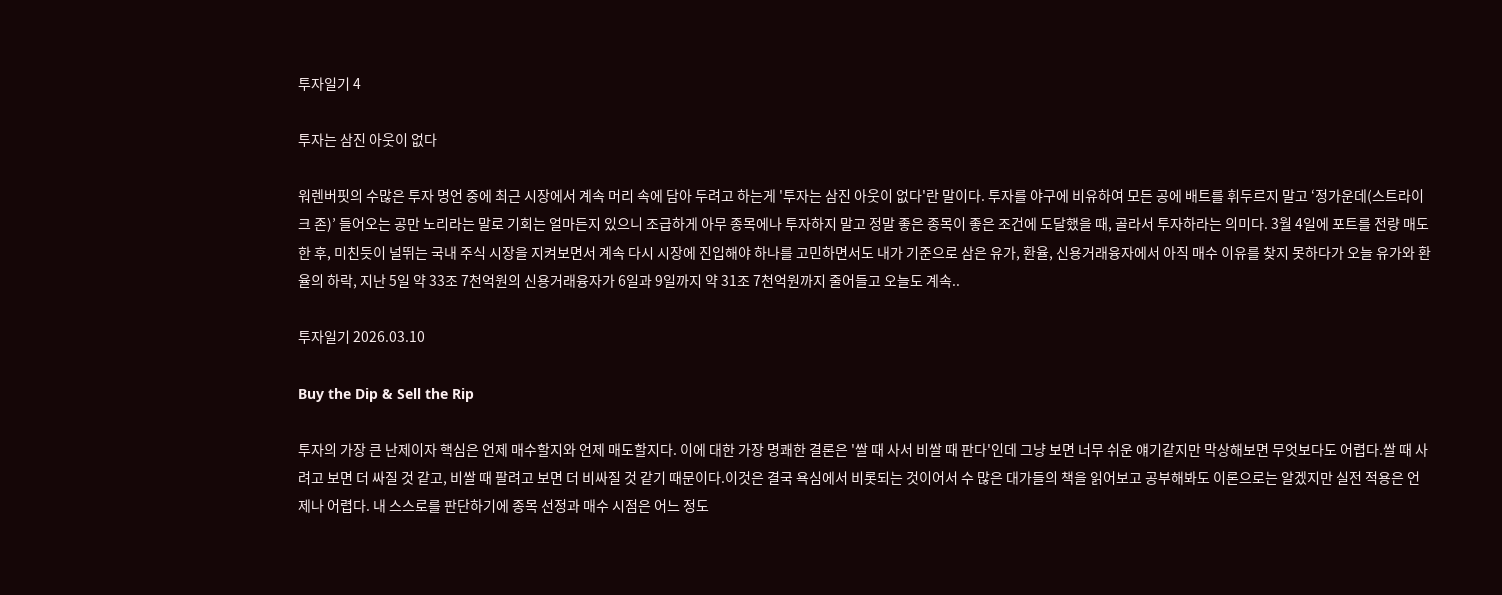투자일기 4

투자는 삼진 아웃이 없다

워렌버핏의 수많은 투자 명언 중에 최근 시장에서 계속 머리 속에 담아 두려고 하는게 '투자는 삼진 아웃이 없다'란 말이다. 투자를 야구에 비유하여 모든 공에 배트를 휘두르지 말고 ‘정가운데(스트라이크 존)’ 들어오는 공만 노리라는 말로 기회는 얼마든지 있으니 조급하게 아무 종목에나 투자하지 말고 정말 좋은 종목이 좋은 조건에 도달했을 때, 골라서 투자하라는 의미다. 3월 4일에 포트를 전량 매도한 후, 미친듯이 널뛰는 국내 주식 시장을 지켜보면서 계속 다시 시장에 진입해야 하나를 고민하면서도 내가 기준으로 삼은 유가, 환율, 신용거래융자에서 아직 매수 이유를 찾지 못하다가 오늘 유가와 환율의 하락, 지난 5일 약 33조 7천억원의 신용거래융자가 6일과 9일까지 약 31조 7천억원까지 줄어들고 오늘도 계속..

투자일기 2026.03.10

Buy the Dip & Sell the Rip

투자의 가장 큰 난제이자 핵심은 언제 매수할지와 언제 매도할지다. 이에 대한 가장 명쾌한 결론은 '쌀 때 사서 비쌀 때 판다'인데 그냥 보면 너무 쉬운 얘기같지만 막상해보면 무엇보다도 어렵다.쌀 때 사려고 보면 더 싸질 것 같고, 비쌀 때 팔려고 보면 더 비싸질 것 같기 때문이다.이것은 결국 욕심에서 비롯되는 것이어서 수 많은 대가들의 책을 읽어보고 공부해봐도 이론으로는 알겠지만 실전 적용은 언제나 어렵다. 내 스스로를 판단하기에 종목 선정과 매수 시점은 어느 정도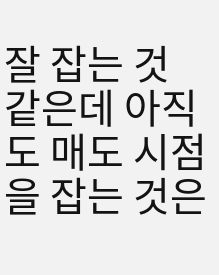잘 잡는 것 같은데 아직도 매도 시점을 잡는 것은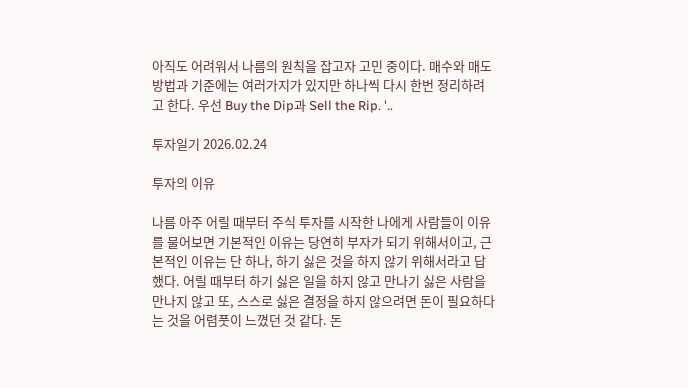아직도 어려워서 나름의 원칙을 잡고자 고민 중이다. 매수와 매도 방법과 기준에는 여러가지가 있지만 하나씩 다시 한번 정리하려고 한다. 우선 Buy the Dip과 Sell the Rip. '..

투자일기 2026.02.24

투자의 이유

나름 아주 어릴 때부터 주식 투자를 시작한 나에게 사람들이 이유를 물어보면 기본적인 이유는 당연히 부자가 되기 위해서이고, 근본적인 이유는 단 하나, 하기 싫은 것을 하지 않기 위해서라고 답했다. 어릴 때부터 하기 싫은 일을 하지 않고 만나기 싫은 사람을 만나지 않고 또, 스스로 싫은 결정을 하지 않으려면 돈이 필요하다는 것을 어렴풋이 느꼈던 것 같다. 돈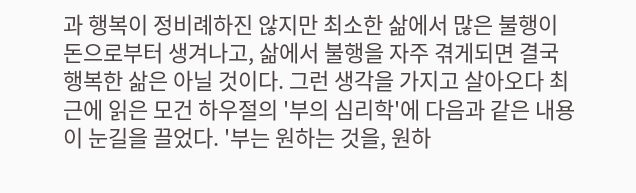과 행복이 정비례하진 않지만 최소한 삶에서 많은 불행이 돈으로부터 생겨나고, 삶에서 불행을 자주 겪게되면 결국 행복한 삶은 아닐 것이다. 그런 생각을 가지고 살아오다 최근에 읽은 모건 하우절의 '부의 심리학'에 다음과 같은 내용이 눈길을 끌었다. '부는 원하는 것을, 원하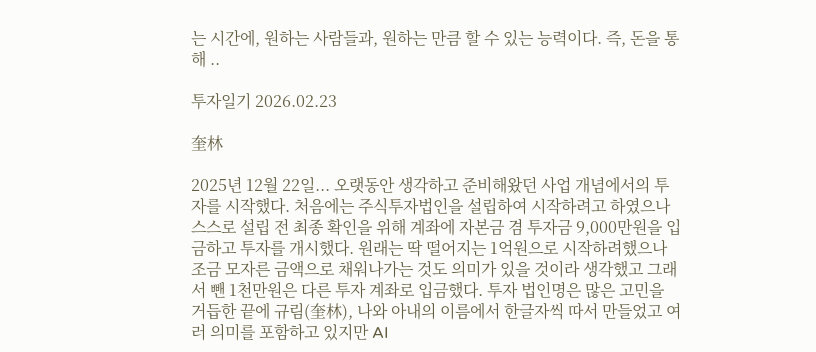는 시간에, 원하는 사람들과, 원하는 만큼 할 수 있는 능력이다. 즉, 돈을 통해 ..

투자일기 2026.02.23

奎林

2025년 12월 22일... 오랫동안 생각하고 준비해왔던 사업 개념에서의 투자를 시작했다. 처음에는 주식투자법인을 설립하여 시작하려고 하였으나 스스로 설립 전 최종 확인을 위해 계좌에 자본금 겸 투자금 9,000만원을 입금하고 투자를 개시했다. 원래는 딱 떨어지는 1억원으로 시작하려했으나 조금 모자른 금액으로 채워나가는 것도 의미가 있을 것이라 생각했고 그래서 뺀 1천만원은 다른 투자 계좌로 입금했다. 투자 법인명은 많은 고민을 거듭한 끝에 규림(奎林), 나와 아내의 이름에서 한글자씩 따서 만들었고 여러 의미를 포함하고 있지만 AI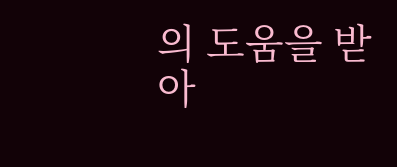의 도움을 받아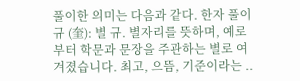풀이한 의미는 다음과 같다. 한자 풀이 규 (奎): 별 규. 별자리를 뜻하며, 예로부터 학문과 문장을 주관하는 별로 여겨졌습니다. 최고, 으뜸, 기준이라는 ..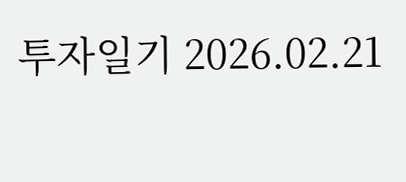투자일기 2026.02.21